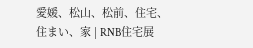愛媛、松山、松前、住宅、住まい、家 | RNB住宅展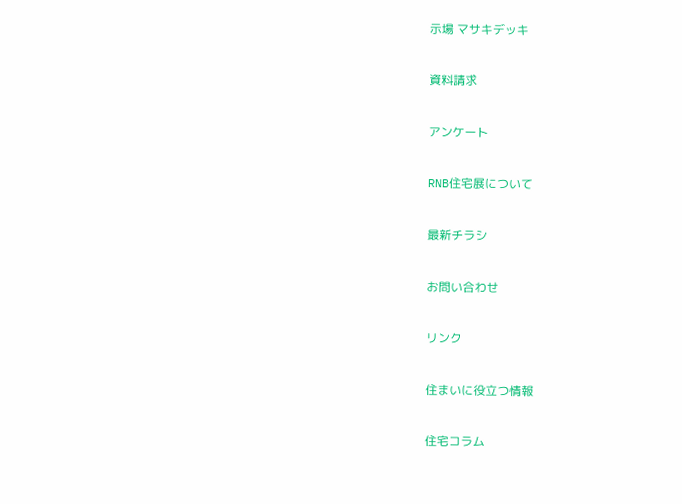示場 マサキデッキ

資料請求

アンケート

RNB住宅展について

最新チラシ

お問い合わせ

リンク

住まいに役立つ情報

住宅コラム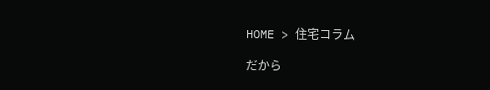HOME > 住宅コラム

だから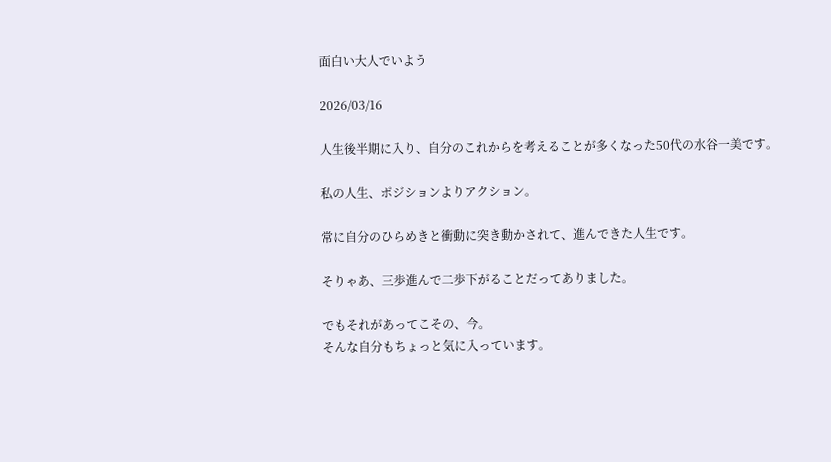面白い大人でいよう

2026/03/16

人生後半期に入り、自分のこれからを考えることが多くなった50代の水谷一美です。

私の人生、ポジションよりアクション。

常に自分のひらめきと衝動に突き動かされて、進んできた人生です。

そりゃあ、三歩進んで二歩下がることだってありました。

でもそれがあってこその、今。
そんな自分もちょっと気に入っています。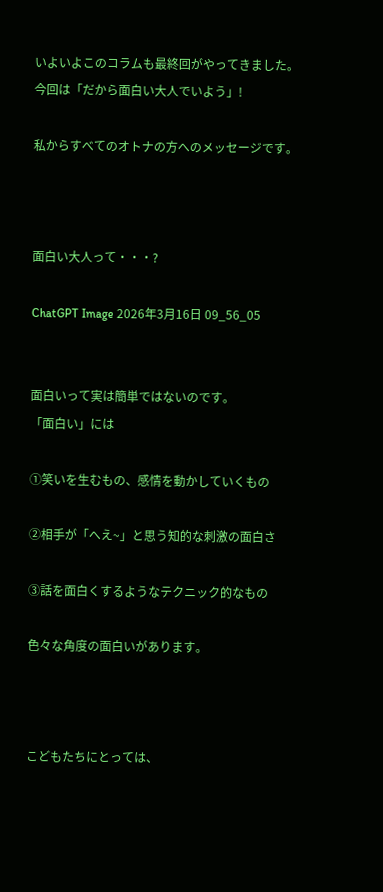いよいよこのコラムも最終回がやってきました。
今回は「だから面白い大人でいよう」!

私からすべてのオトナの方へのメッセージです。



面白い大人って・・・?

ChatGPT Image 2026年3月16日 09_56_05


面白いって実は簡単ではないのです。
「面白い」には

①笑いを生むもの、感情を動かしていくもの

②相手が「へえ~」と思う知的な刺激の面白さ

③話を面白くするようなテクニック的なもの

色々な角度の面白いがあります。



こどもたちにとっては、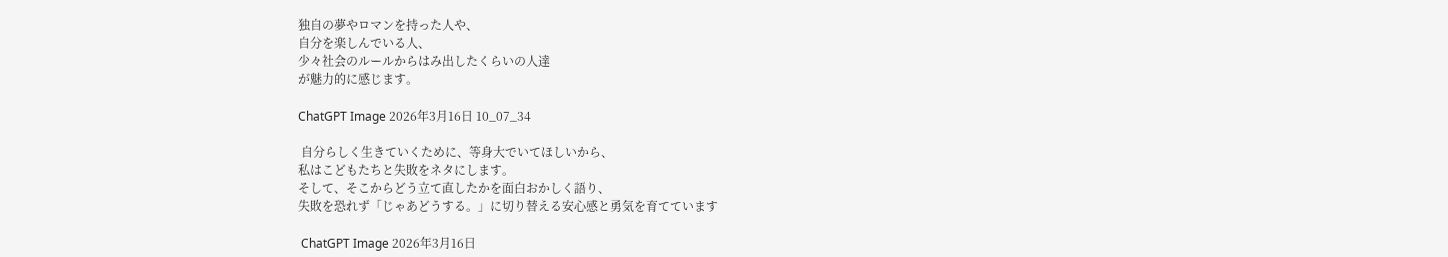独自の夢やロマンを持った人や、
自分を楽しんでいる人、
少々社会のルールからはみ出したくらいの人達
が魅力的に感じます。

ChatGPT Image 2026年3月16日 10_07_34

 自分らしく生きていくために、等身大でいてほしいから、
私はこどもたちと失敗をネタにします。
そして、そこからどう立て直したかを面白おかしく語り、
失敗を恐れず「じゃあどうする。」に切り替える安心感と勇気を育てています

 ChatGPT Image 2026年3月16日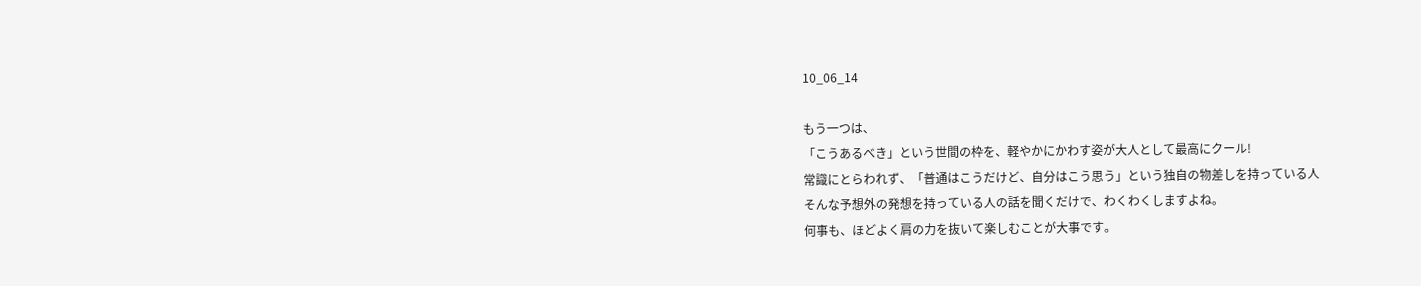10_06_14

もう一つは、
「こうあるべき」という世間の枠を、軽やかにかわす姿が大人として最高にクール!
常識にとらわれず、「普通はこうだけど、自分はこう思う」という独自の物差しを持っている人
そんな予想外の発想を持っている人の話を聞くだけで、わくわくしますよね。
何事も、ほどよく肩の力を抜いて楽しむことが大事です。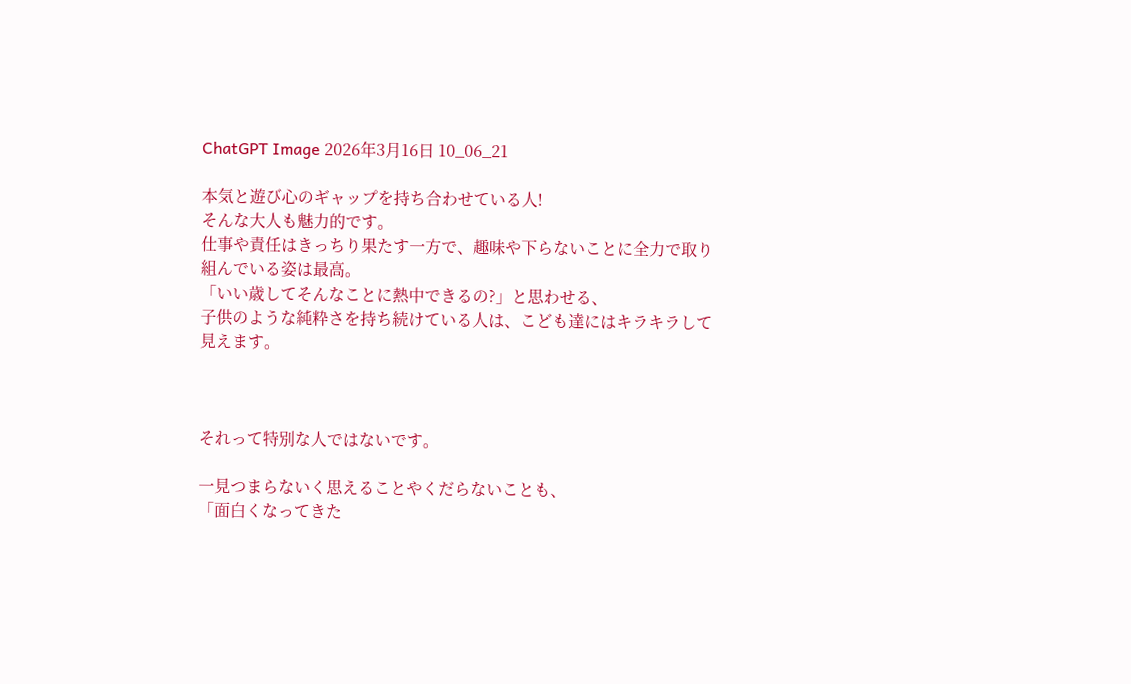ChatGPT Image 2026年3月16日 10_06_21

本気と遊び心のギャップを持ち合わせている人!
そんな大人も魅力的です。
仕事や責任はきっちり果たす一方で、趣味や下らないことに全力で取り組んでいる姿は最高。
「いい歳してそんなことに熱中できるの?」と思わせる、
子供のような純粋さを持ち続けている人は、こども達にはキラキラして見えます。



それって特別な人ではないです。

一見つまらないく思えることやくだらないことも、
「面白くなってきた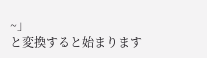~」
と変換すると始まります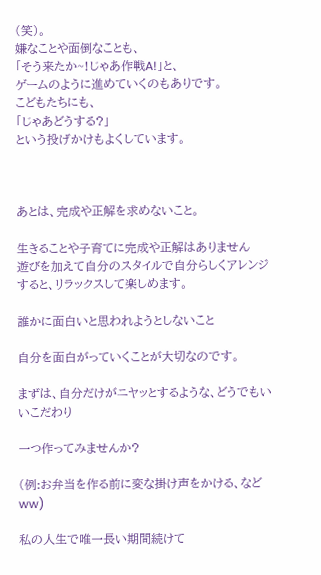(笑)。
嫌なことや面倒なことも、
「そう来たか~!じゃあ作戦A!」と、
ゲームのように進めていくのもありです。
こどもたちにも、
「じゃあどうする?」
という投げかけもよくしています。



あとは、完成や正解を求めないこと。

生きることや子育てに完成や正解はありません
遊びを加えて自分のスタイルで自分らしくアレンジすると、リラックスして楽しめます。

誰かに面白いと思われようとしないこと

自分を面白がっていくことが大切なのです。

まずは、自分だけがニヤッとするような、どうでもいいこだわり

一つ作ってみませんか?

(例:お弁当を作る前に変な掛け声をかける、などww)

私の人生で唯一長い期間続けて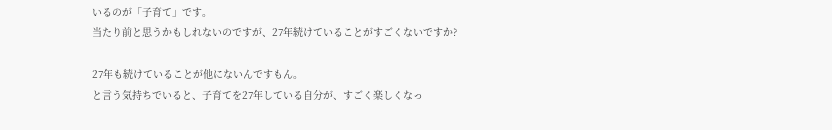いるのが「子育て」です。
当たり前と思うかもしれないのですが、27年続けていることがすごくないですか?

27年も続けていることが他にないんですもん。
と言う気持ちでいると、子育てを27年している自分が、すごく楽しくなっ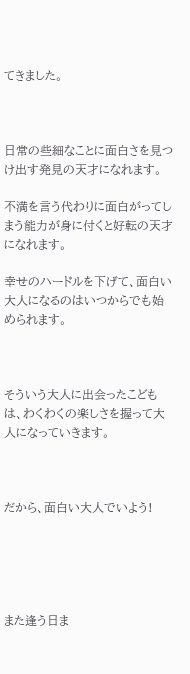てきました。



日常の些細なことに面白さを見つけ出す発見の天才になれます。

不満を言う代わりに面白がってしまう能力が身に付くと好転の天才になれます。

幸せのハードルを下げて、面白い大人になるのはいつからでも始められます。



そういう大人に出会ったこどもは、わくわくの楽しさを握って大人になっていきます。



だから、面白い大人でいよう!





また逢う日ま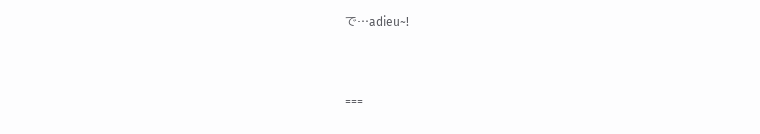で…adieu~!



===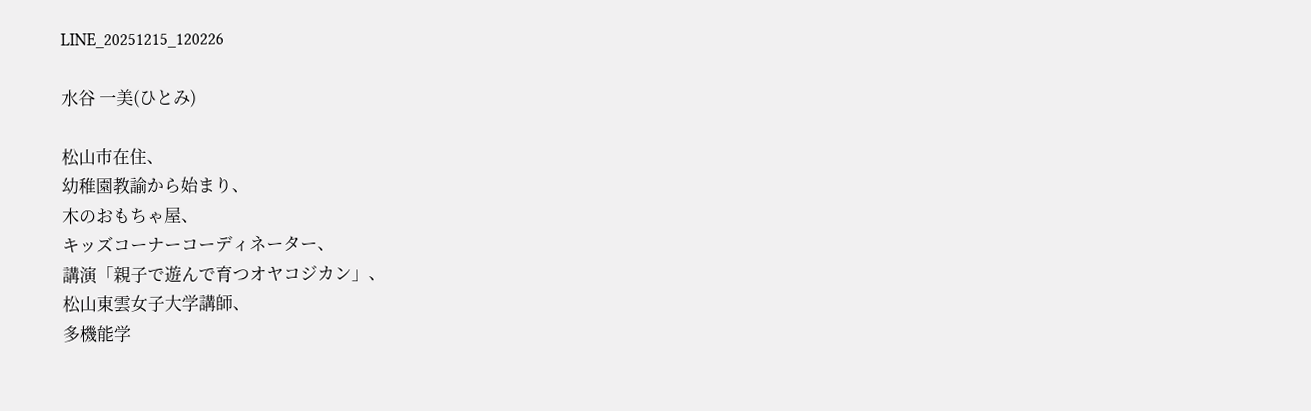LINE_20251215_120226

水谷 一美(ひとみ)

松山市在住、
幼稚園教諭から始まり、
木のおもちゃ屋、
キッズコーナーコーディネーター、
講演「親子で遊んで育つオヤコジカン」、
松山東雲女子大学講師、
多機能学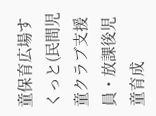童保育広場すくっと(民間児童クラブ支援員・放課後児童育成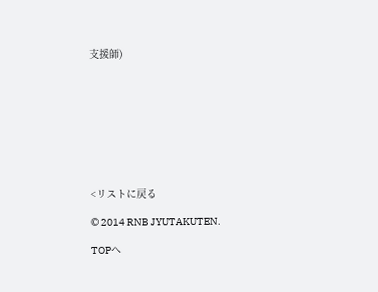支援師)









<リストに戻る

© 2014 RNB JYUTAKUTEN.

TOPへ